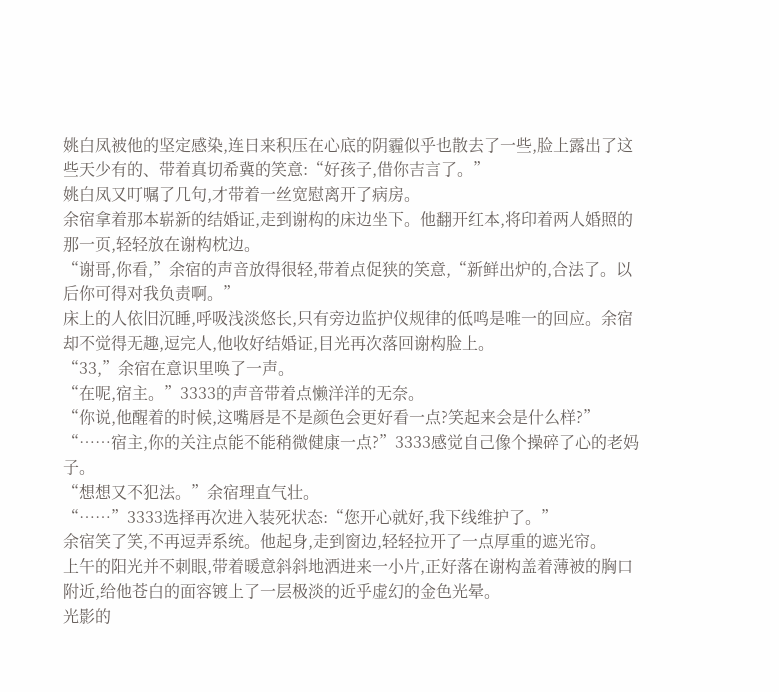姚白凤被他的坚定感染,连日来积压在心底的阴霾似乎也散去了一些,脸上露出了这些天少有的、带着真切希冀的笑意:“好孩子,借你吉言了。”
姚白凤又叮嘱了几句,才带着一丝宽慰离开了病房。
余宿拿着那本崭新的结婚证,走到谢构的床边坐下。他翻开红本,将印着两人婚照的那一页,轻轻放在谢构枕边。
“谢哥,你看,”余宿的声音放得很轻,带着点促狭的笑意,“新鲜出炉的,合法了。以后你可得对我负责啊。”
床上的人依旧沉睡,呼吸浅淡悠长,只有旁边监护仪规律的低鸣是唯一的回应。余宿却不觉得无趣,逗完人,他收好结婚证,目光再次落回谢构脸上。
“33,”余宿在意识里唤了一声。
“在呢,宿主。”3333的声音带着点懒洋洋的无奈。
“你说,他醒着的时候,这嘴唇是不是颜色会更好看一点?笑起来会是什么样?”
“……宿主,你的关注点能不能稍微健康一点?”3333感觉自己像个操碎了心的老妈子。
“想想又不犯法。”余宿理直气壮。
“……”3333选择再次进入装死状态:“您开心就好,我下线维护了。”
余宿笑了笑,不再逗弄系统。他起身,走到窗边,轻轻拉开了一点厚重的遮光帘。
上午的阳光并不刺眼,带着暖意斜斜地洒进来一小片,正好落在谢构盖着薄被的胸口附近,给他苍白的面容镀上了一层极淡的近乎虚幻的金色光晕。
光影的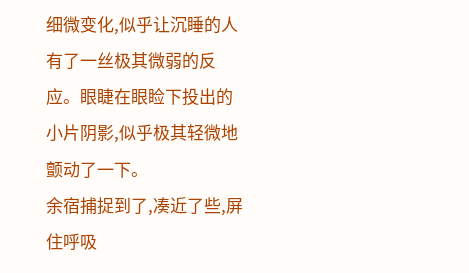细微变化,似乎让沉睡的人有了一丝极其微弱的反应。眼睫在眼睑下投出的小片阴影,似乎极其轻微地颤动了一下。
余宿捕捉到了,凑近了些,屏住呼吸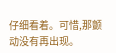仔细看着。可惜,那颤动没有再出现。